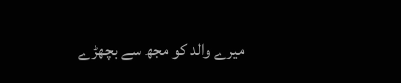میرے والد کو مجھ سے بچھڑے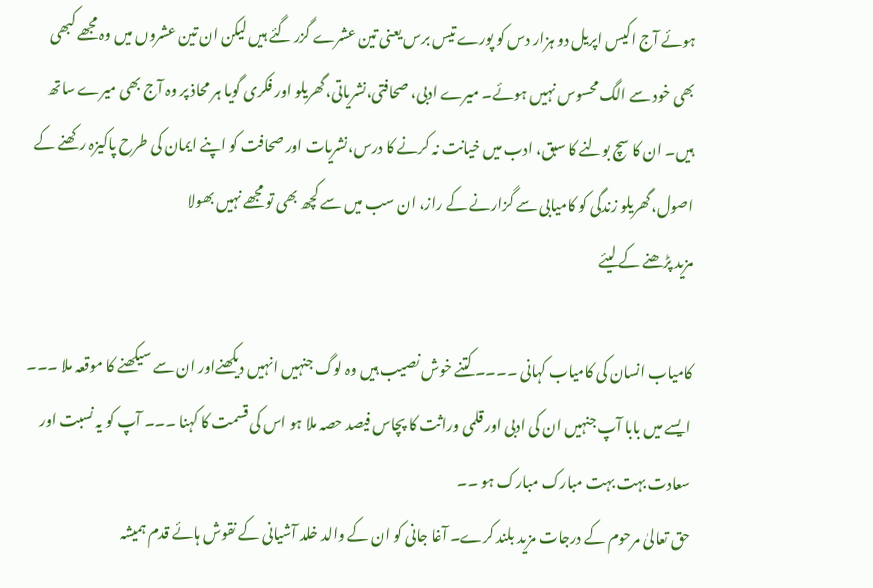ہوئے آج اکیس اپریل دو ہزار دس کو پورے تیس برس یعنی تین عشرے گزر گئے ہیں لیکن ان تین عشروں میں وہ مجھے کبھی بھی خود سے الگ محسوس نہیں ہوئے۔ میرے ادبی، صحافتی،نشریاتی،گھریلو اور فکری گویا ہر محاذ پر وہ آج بھی میرے ساتھ ہیں۔ ان کا سچ بولنے کا سبق، ادب میں خیانت نہ کرنے کا درس،نشریات اور صحافت کو اپنے ایمان کی طرح پاکیزہ رکھنے کے اصول،گھریلو زندگی کو کامیابی سے گزارنے کے راز، ان سب میں سے کچھ بھی تو مجھے نہیں بھولا
مزید پڑھنے کے لیئے

کامیاب انسان کی کامیاب کہانی ۔۔۔۔ کتنے خوش نصیب ہیں وہ لوگ جنہیں انہیں دیکھنےاور ان سے سیکھنے کا موقعہ ملا ۔۔۔ ایسے میں بابا آپ جنہیں ان کی ادبی اور قلمی وراثت کا پچاس فیصد حصہ ملا ہو اس کی قسمت کا کہنا ۔۔۔ آپ کو یہ نسبت اور سعادت بہت بہت مبارک مبارک ہو ۔۔
حق تعالیٰ مرحوم کے درجات مزید بلند کرے۔ آغا جانی کو ان کے والد خلد آشیانی کے نقوش ہائے قدم ہمیشہ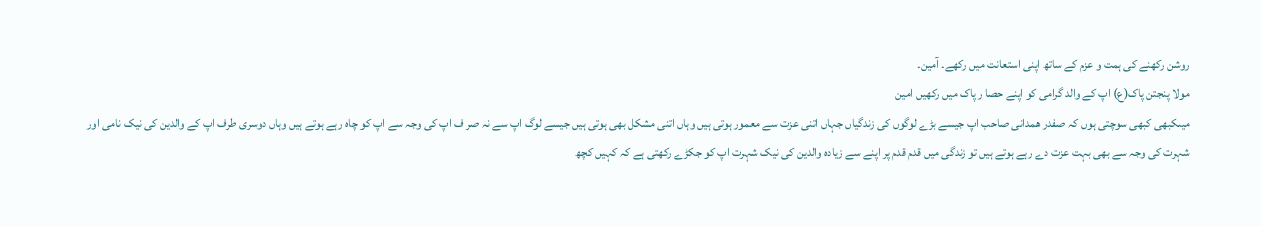روشن رکھنے کی ہمت و عزم کے ساتھ اپنی استعانت میں رکھے۔ آمین۔
مولا پنجتن پاک(ع) اپ کے والد گرامی کو اپنے حصا ر پاک میں رکھیں امین
میںکبھی کبھی سوچتی ہوں کہ صفدر ھمدانی صاحب اپ جیسے بڑے لوگوں کی زندگیاں جہاں اتنی عزت سے معمور ہوتی ہیں وہاں اتنی مشکل بھی ہوتی ہیں جیسے لوگ اپ سے نہ صر ف اپ کی وجہ سے اپ کو چاہ رہے ہوتے ہیں وہاں دوسری طرف اپ کے والدین کی نیک نامی اور شہرت کی وجہ سے بھی بہت عزت دے رہے ہوتے ہیں تو زندگی میں قدم قدم پر اپنے سے زیادہ والدین کی نیک شہرت اپ کو جکڑے رکھتی ہے کہ کہیں کچھ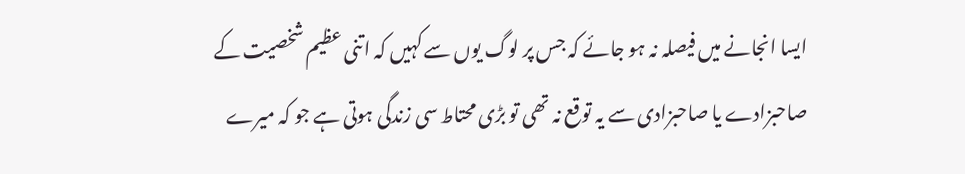ایسا انجانے میں فیصلہ نہ ہو جائے کہ جس پر لوگ یوں سے کہیں کہ اتنی عظیم شخصیت کے صاحبزادے یا صاحبزادی سے یہ توقع نہ تھی تو بڑی محتاط سی زندگی ہوتی ہے جو کہ میرے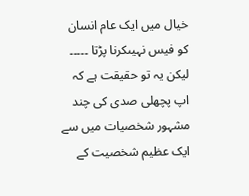خیال میں ایک عام انسان کو فیس نہیںکرنا پڑتا ۔۔۔۔۔
لیکن یہ تو حقیقت ہے کہ اپ پچھلی صدی کی چند مشہور شخصیات میں سے ایک عظیم شخصیت کے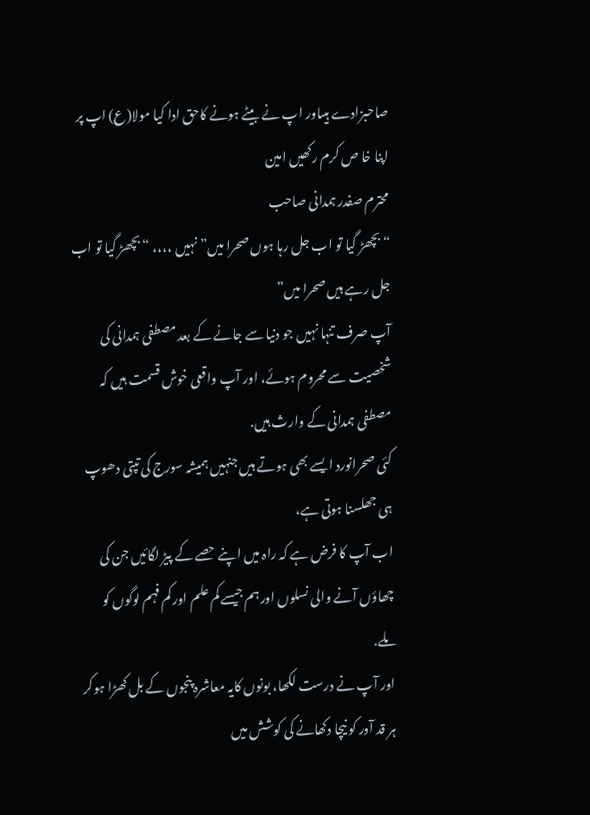صاحبزادے ہیںاور اپ نے بیٹے ہونے کاحق ادا کیا مولا(ع) اپ پر اپنا خا ص کرم رکھیں امین
محترم صفدر ہمدانی صاحب
“بچھڑ گیا تو اب جل رہا ہوں صحرا میں” نہیں ،،،، “بچھڑ گیا تو اب جل رہے ہیں صحرا میں”
آپ صرف تنہا نہیں جو دنیا سے جانے کے بعد مصطفی ہمدانی کی شخصیت سے محروم ہوئے، اور آپ واقعی خوش قسمت ہیں کہ مصطفی ہمدانی کے وارث ہیں.
کئی صحرانورد ایسے بھی ہوتے ہیں جنہیں ہمیشہ سورج کی تپتی دھوپ ہی جھلسنا ہوتی ہے،
اب آپ کا فرض ہے کہ راہ میں اپنے حصے کے پیڑ لگائیں جن کی چھاؤں آنے والی نسلوں اورہم جیسے کم علم اور کم فہم لوگوں کو ملے.
اور آپ نے درست لکھا، بونوں کایہ معاشرہ پنجوں کے بل کھڑا ہوکر ہر قد آور کو نیچا دکھانے کی کوشش میں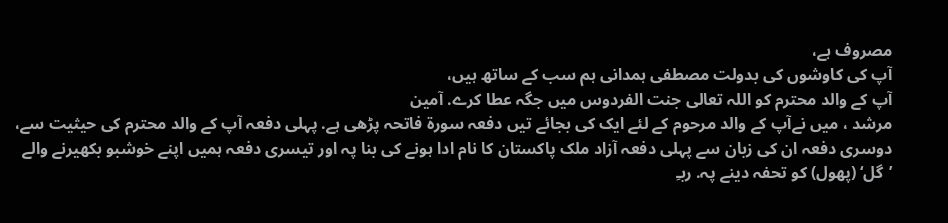مصروف ہے،
آپ کی کاوشوں کی بدولت مصطفی ہمدانی ہم سب کے ساتھ ہیں،
آپ کے والد محترم کو اللہ تعالی جنت الفردوس میں جگہ عطا کرے. آمین
مرشد ، میں نےآپ کے والد مرحوم کے لئے ایک کی بجائے تیں دفعہ سورۃ فاتحہ پڑھی ہے. پہلی دفعہ آپ کے والد محترم کی حیثیت سے، دوسری دفعہ ان کی زبان سے پہلی دفعہ آزاد ملک پاکستان کا نام ادا ہونے کی بنا پہ اور تیسری دفعہ ہمیں اپنے خوشبو بکھیرنے والے ’گل‘ (پھول) کو تحفہ دینے پہ. ربـِ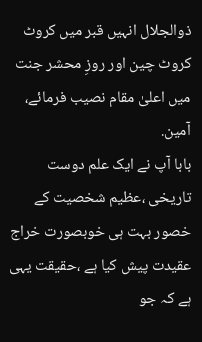ذوالجلال انہیں قبر میں کروٹ کروٹ چین اور روزِ محشر جنت میں اعلیٰ مقام نصیب فرمائے، آمین.
بابا آپ نے ایک علم دوست تاریخی ،عظیم شخصیت کے خصور بہت ہی خوبصورت خراج عقیدت پیش کیا ہے ،حقیقت یہی ہے کہ جو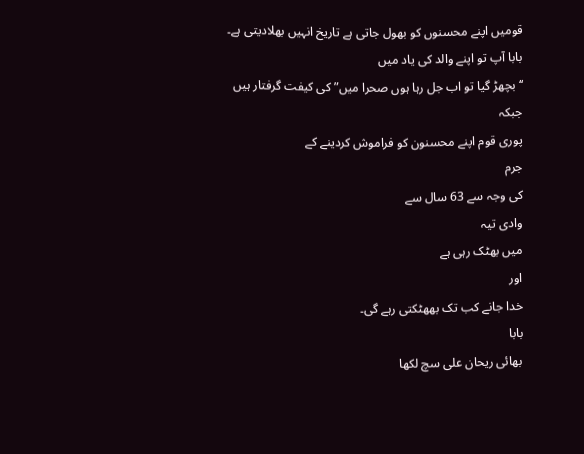قومیں اپنے محسنوں کو بھول جاتی ہے تاریخ انہیں بھلادیتی ہے۔
بابا آپ تو اپنے والد کی یاد میں
‘‘بچھڑ گیا تو اب جل رہا ہوں صحرا میں”کی کیفت گرفتار ہیں
جبکہ
پوری قوم اپنے محسنون کو فراموش کردینے کے
جرم
کی وجہ سے 63 سال سے
وادی تیہ
میں بھٹک رہی ہے
اور
خدا جانے کب تک بھھٹکتی رہے گی۔
بابا
بھائی ریحان علی سچ لکھا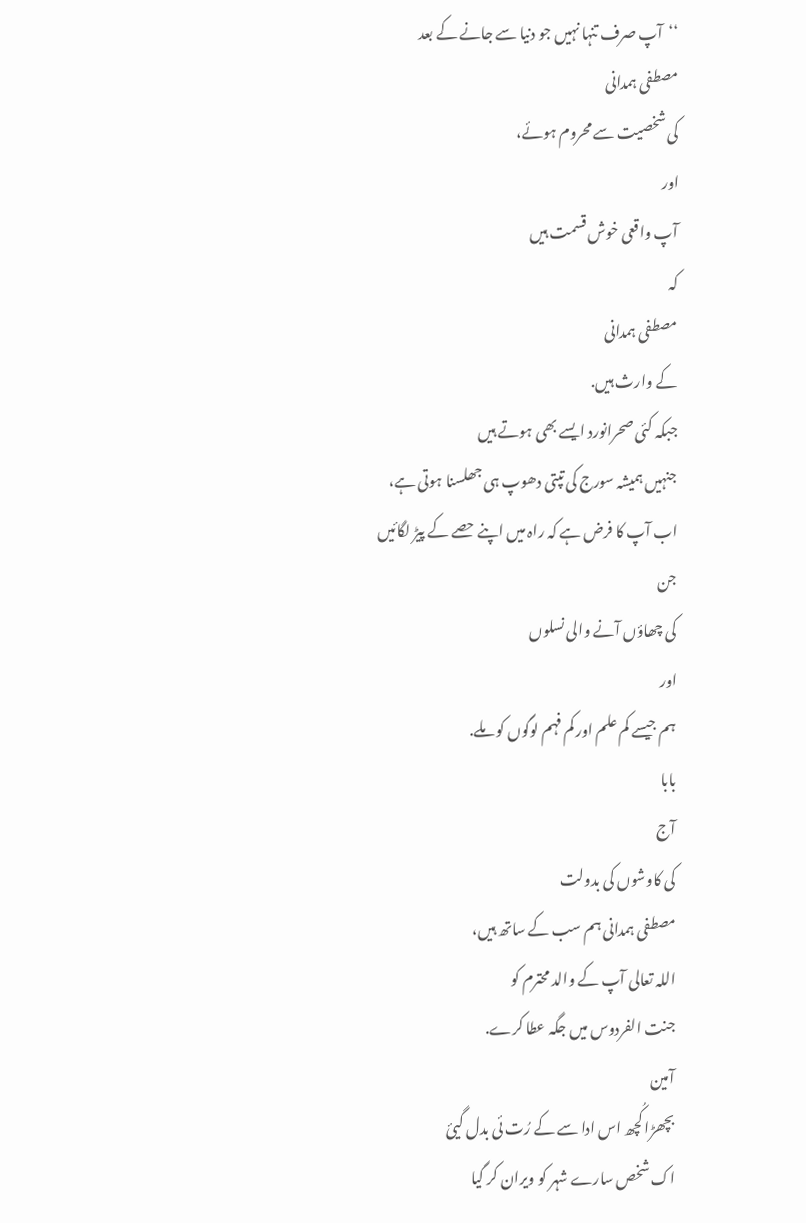‘‘آپ صرف تنہا نہیں جو دنیا سے جانے کے بعد
مصطفی ہمدانی
کی شخصیت سے محروم ہوئے،
اور
آپ واقعی خوش قسمت ہیں
کہ
مصطفی ہمدانی
کے وارث ہیں.
جبکہ کئی صحرانورد ایسے بھی ہوتے ہیں
جنہیں ہمیشہ سورج کی تپتی دھوپ ہی جھلسنا ہوتی ہے،
اب آپ کا فرض ہے کہ راہ میں اپنے حصے کے پیڑ لگائیں
جن
کی چھاؤں آنے والی نسلوں
اور
ہم جیسے کم علم اور کم فہم لوگوں کو ملے.
بابا
آج
کی کاوشوں کی بدولت
مصطفی ہمدانی ہم سب کے ساتھ ہیں،
اللہ تعالی آپ کے والد محترم کو
جنت الفردوس میں جگہ عطا کرے.
آمین
بچھڑا کُچھ اس ادا سے کے رُت ئی بدل گیئ
اک شخص سارے شہر کو ویران کر گیا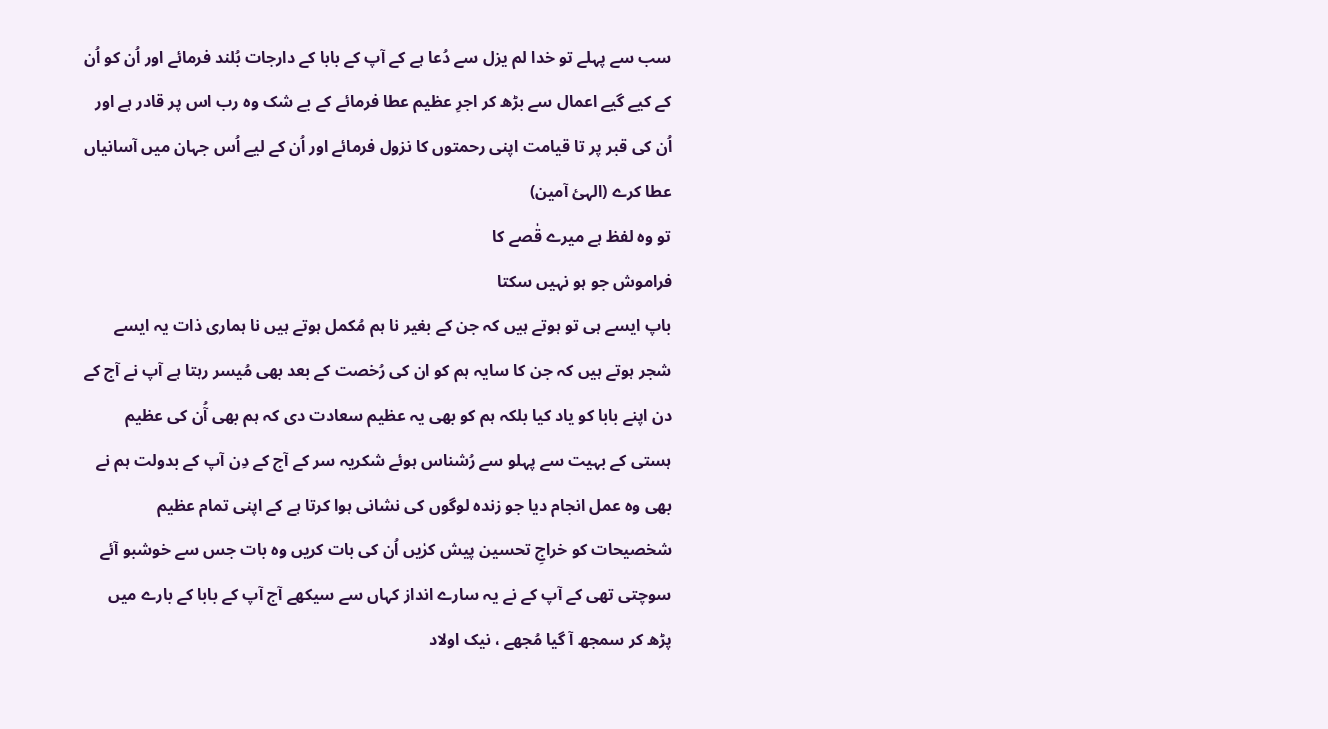سب سے پہلے تو خدا لم یزل سے دُعا ہے کے آپ کے بابا کے دارجات بُلند فرمائے اور اُن کو اُن کے کیے گیے اعمال سے بڑھ کر اجرِ عظیم عطا فرمائے کے بے شک وہ رب اس پر قادر ہے اور اُن کی قبر پر تا قیامت اپنی رحمتوں کا نزول فرمائے اور اُن کے لیے اُس جہان میں آسانیاں عطا کرے (الہئ آمین)
تو وہ لفظ ہے میرے قٰصے کا
فراموش جو ہو نہیں سکتا
باپ ایسے ہی تو ہوتے ہیں کہ جن کے بغیر نا ہم مُکمل ہوتے ہیں نا ہماری ذات یہ ایسے شجر ہوتے ہیں کہ جن کا سایہ ہم کو ان کی رُخصت کے بعد بھی مُیسر رہتا ہے آپ نے آج کے دن اپنے بابا کو یاد کیا بلکہ ہم کو بھی یہ عظیم سعادت دی کہ ہم بھی آُن کی عظیم ہستی کے بہیت سے پہلو سے رُشناس ہوئے شکریہ سر کے آج کے دِن آپ کے بدولت ہم نے بھی وہ عمل انجام دیا جو زندہ لوگوں کی نشانی ہوا کرتا ہے کے اپنی تمام عظیم شخصیحات کو خراجِ تحسین پیش کرٰیں اُن کی بات کریں وہ بات جس سے خوشبو آئے
سوچتی تھی کے آپ کے نے یہ سارے انداز کہاں سے سیکھے آج آپ کے بابا کے بارے میں پڑھ کر سمجھ آ گیا مُجھے ، نیک اولاد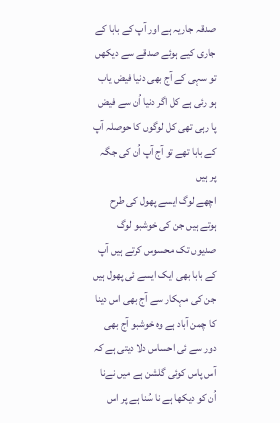صدقہ جاریہ ہے اور آپ کے بابا کے جاری کیے ہوئے صدقے سے دیکھں تو سہی کے آج بھی دنیا فیض یاب ہو رئی ہے کل اگر دنیا اُن سے فیض پا رہی تھی کل لوگوں کا حوصلہ آپ کے بابا تھے تو آج آپ اُن کی جگہ پر ہیں
اچھے لوگ ایسے پھول کی طرح ہوتے ہیں جن کی خوشبو لوگ صدیوں تک محسوس کرتے ہیں آپ کے بابا بھی ایک ایسے ئی پھول ہیں جن کی مہکار سے آج بھی اس دینا کا چمن آباد ہے وہ خوشبو آج بھی دور سے ئی احساس دلا دیتی ہے کہ آس پاس کوئی گلشن ہے میں نےنا اُن کو دیکھا ہے نا سُنا ہے پر اس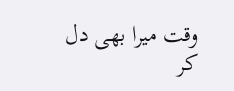وقت میرا بھی دل کر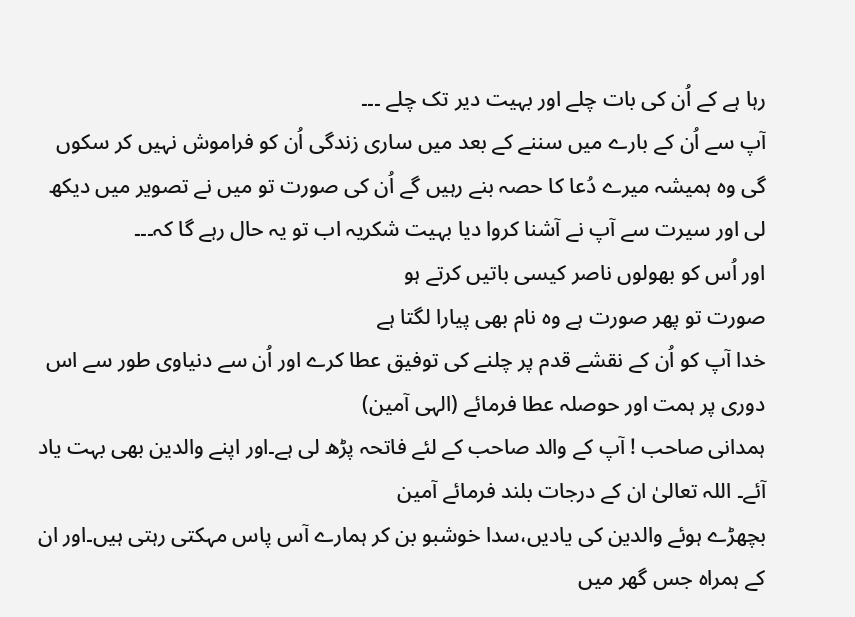رہا ہے کے اُن کی بات چلے اور بہیت دیر تک چلے ۔۔۔
آپ سے اُن کے بارے میں سننے کے بعد میں ساری زندگی اُن کو فراموش نہیں کر سکوں گی وہ ہمیشہ میرے دُعا کا حصہ بنے رہیں گے اُن کی صورت تو میں نے تصویر میں دیکھ لی اور سیرت سے آپ نے آشنا کروا دیا بہیت شکریہ اب تو یہ حال رہے گا کہ۔۔۔
اور اُس کو بھولوں ناصر کیسی باتیں کرتے ہو
صورت تو پھر صورت ہے وہ نام بھی پیارا لگتا ہے
خدا آپ کو اُن کے نقشے قدم پر چلنے کی توفیق عطا کرے اور اُن سے دنیاوی طور سے اس دوری پر ہمت اور حوصلہ عطا فرمائے (الہی آمین)
ہمدانی صاحب ! آپ کے والد صاحب کے لئے فاتحہ پڑھ لی ہے۔اور اپنے والدین بھی بہت یاد آئے۔ اللہ تعالیٰ ان کے درجات بلند فرمائے آمین
بچھڑے ہوئے والدین کی یادیں،سدا خوشبو بن کر ہمارے آس پاس مہکتی رہتی ہیں۔اور ان کے ہمراہ جس گھر میں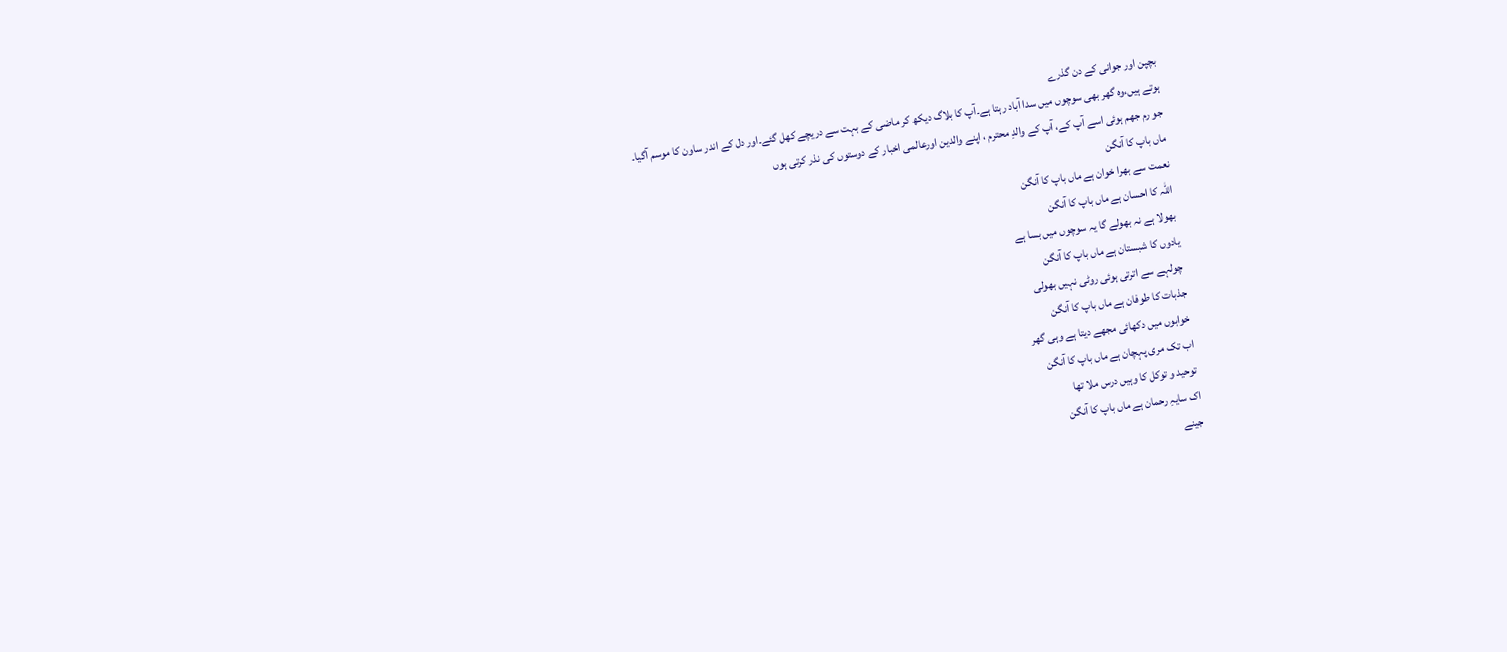بچپن اور جوانی کے دن گذرے
ہوتے ہیں،وہ گھر بھی سوچوں میں سدا آباد رہتا ہے۔آپ کا بلاگ دیکھ کر ماضی کے بہت سے دریچے کھل گئے۔اور دل کے اندر ساون کا موسم آگیا۔
جو رم جھم ہوئی اسے آپ کے، آپ کے والدِ محترم ، اپنے والدین اورعالمی اخبار کے دوستوں کی نذر کرتی ہوں
ماں باپ کا آنگن
نعمت سے بھرا خوان ہے ماں باپ کا آنگن
اللہ کا احسان ہے ماں باپ کا آنگن
بھولا ہے نہ بھولے گا یہ سوچوں میں بسا ہے
یادوں کا شبستان ہے ماں باپ کا آنگن
چولہے سے اترتی ہوئی روٹی نہیں بھولی
جذبات کا طوفان ہے ماں باپ کا آنگن
خوابوں میں دکھائی مجھے دیتا ہے وہی گھر
اب تک مری پہچان ہے ماں باپ کا آنگن
توحید و توکل کا وہیں درس ملا تھا
اک سایہِ رحمان ہے ماں باپ کا آنگن
جینے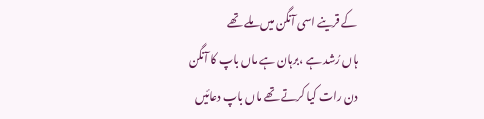کے قرینے اسی آنگن میں ملے تھے
ہاں رُشد ہے ،برہان ہے ماں باپ کا آنگن
دن رات کیا کرتے تھے ماں باپ دعائیں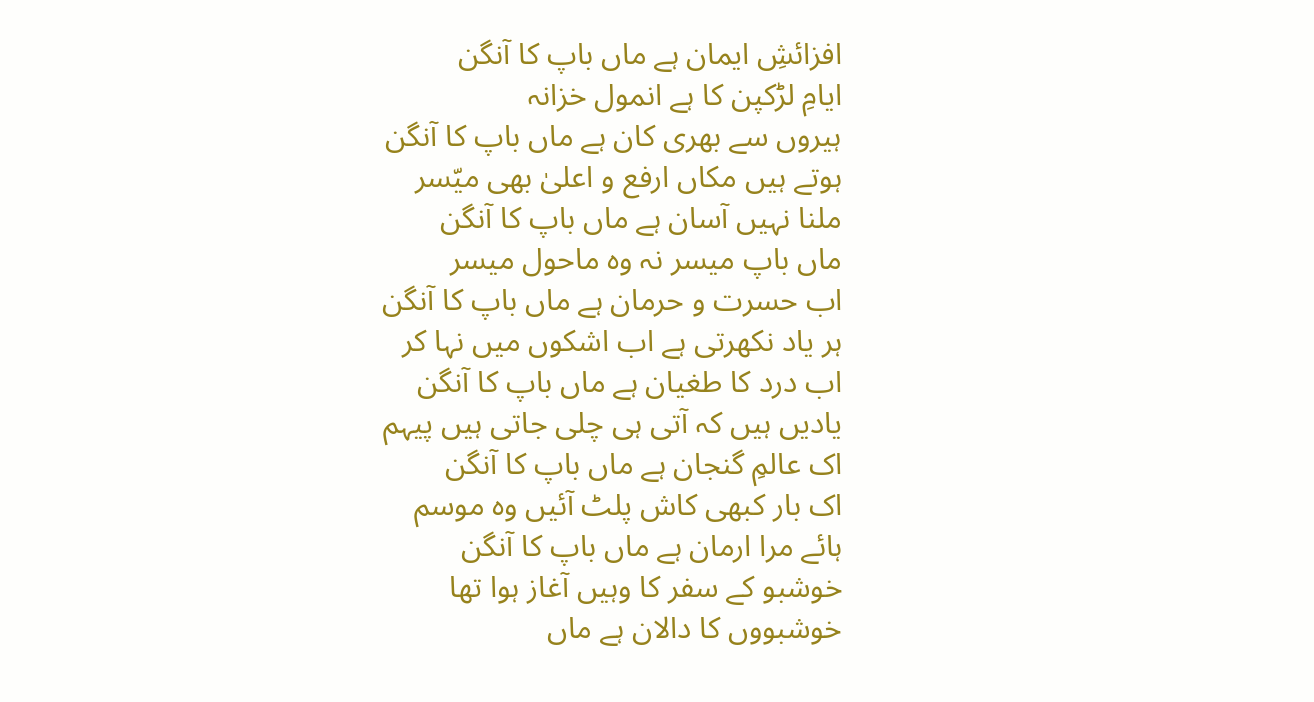افزائشِ ایمان ہے ماں باپ کا آنگن
ایامِ لڑکپن کا ہے انمول خزانہ
ہیروں سے بھری کان ہے ماں باپ کا آنگن
ہوتے ہیں مکاں ارفع و اعلیٰ بھی میّسر
ملنا نہیں آسان ہے ماں باپ کا آنگن
ماں باپ میسر نہ وہ ماحول میسر
اب حسرت و حرمان ہے ماں باپ کا آنگن
ہر یاد نکھرتی ہے اب اشکوں میں نہا کر
اب درد کا طغیان ہے ماں باپ کا آنگن
یادیں ہیں کہ آتی ہی چلی جاتی ہیں پیہم
اک عالمِ گنجان ہے ماں باپ کا آنگن
اک بار کبھی کاش پلٹ آئیں وہ موسم
ہائے مرا ارمان ہے ماں باپ کا آنگن
خوشبو کے سفر کا وہیں آغاز ہوا تھا
خوشبووں کا دالان ہے ماں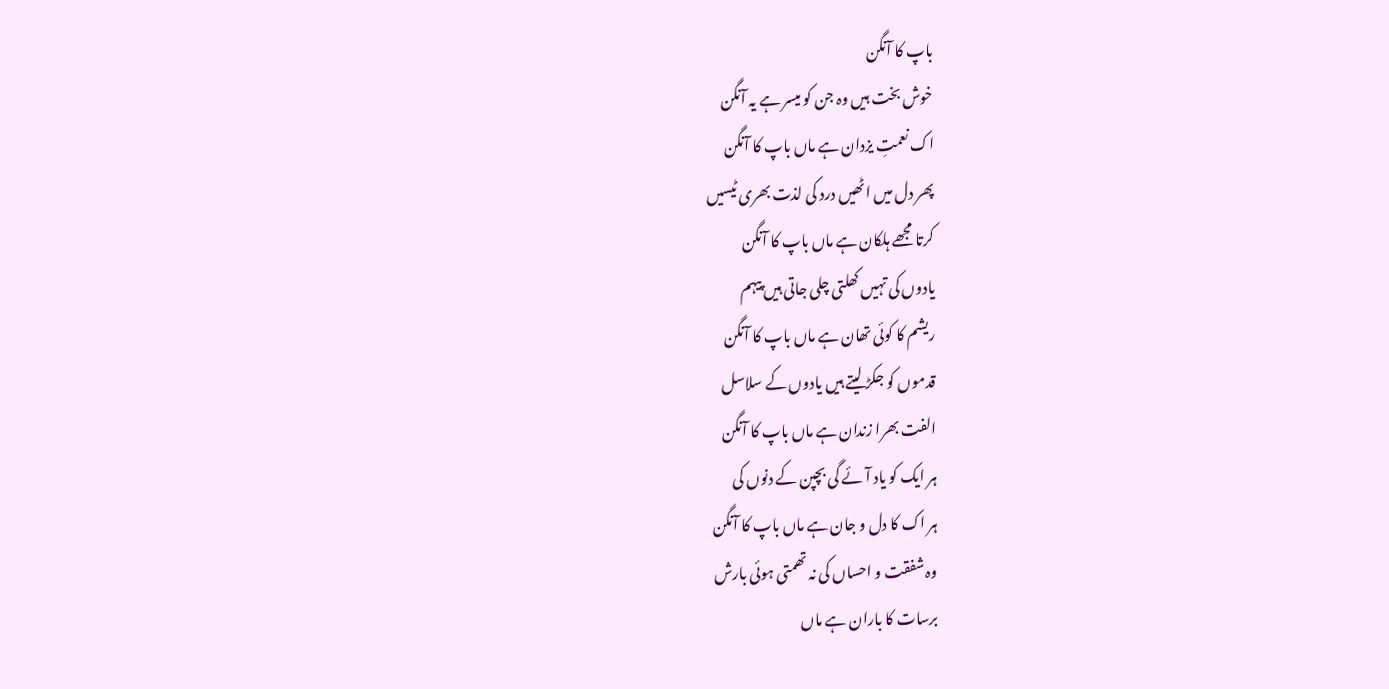باپ کا آنگن
خوش بخت ہیں وہ جن کو میسر ہے یہ آنگن
اک نعمتِ یزدان ہے ماں باپ کا آنگن
پھر دل میں اٹھیں درد کی لذت بھری ٹیسیں
کرتا مجھے ہلکان ہے ماں باپ کا آنگن
یادوں کی تہیں کھلتی چلی جاتی ہیں پیہم
ریشم کا کوئی تھان ہے ماں باپ کا آنگن
قدموں کو جکڑ لیتے ہیں یادوں کے سلاسل
الفت بھرا زندان ہے ماں باپ کا آنگن
ہر ایک کو یاد آئے گی بچپن کے دنوں کی
ہر اک کا دل و جان ہے ماں باپ کا آنگن
وہ شفقت و احساں کی نہ تھمتی ہوئی بارش
برسات کا باران ہے ماں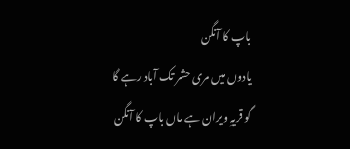باپ کا آنگن
یادوں میں مری حشر تک آباد رہے گا
گو قریہِ ویران ہے ماں باپ کا آنگن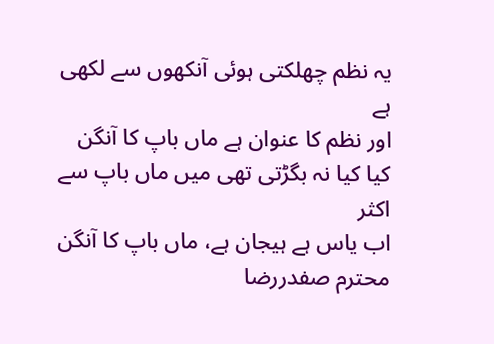یہ نظم چھلکتی ہوئی آنکھوں سے لکھی ہے
اور نظم کا عنوان ہے ماں باپ کا آنگن
کیا کیا نہ بگڑتی تھی میں ماں باپ سے اکثر
اب یاس ہے ہیجان ہے، ماں باپ کا آنگن
محترم صفدررضا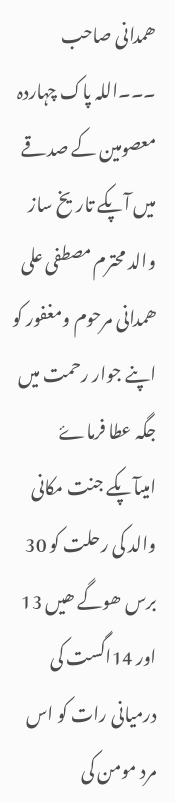ھمدانی صاحب ۔۔۔اللہ پاک چہاردہ معصومین کے صدقے میں آپکے تاریخ ساز والد محترم مصطفی علی ھمدانی مرحوم ومغفور کو اپنے جوار رحمت میں جگہ عطا فرماۓ امیںآپکے جنت مکانی والد کی رحلت کو 30 برس ھوگے ھیں 13 اور 14اگست کی درمیانی رات کو اس مرد مومن کی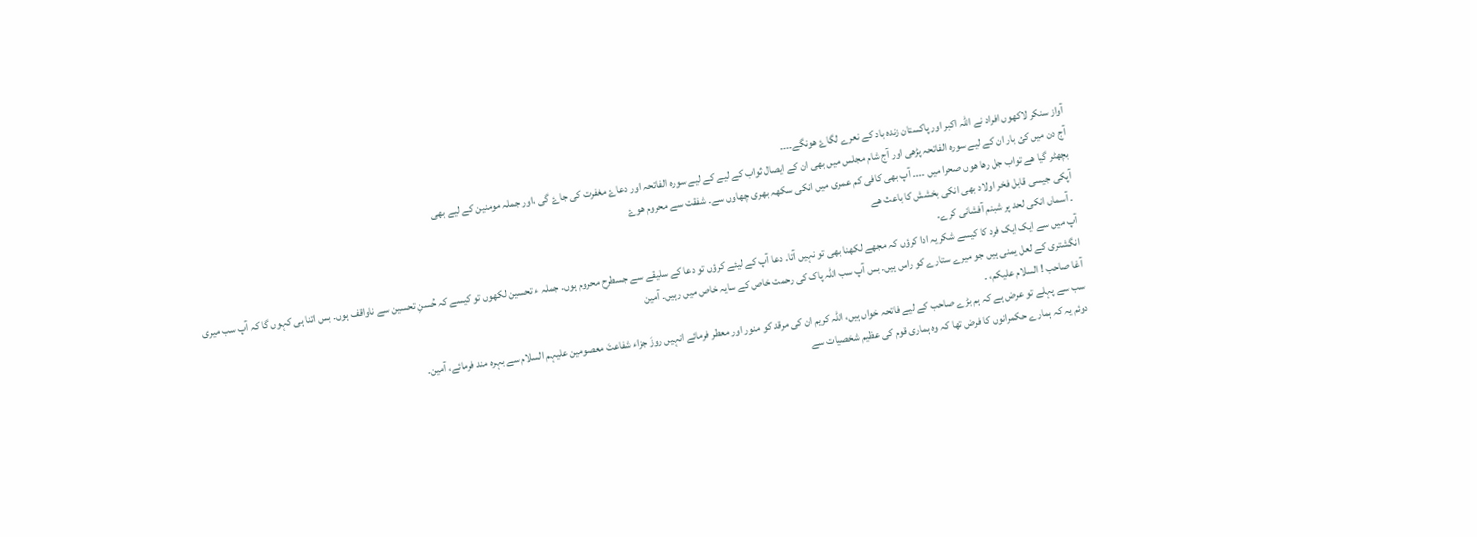آواز سنکر لاکھوں افراد نے اللہ اکبر اور پاکستان زندہ باد کے نعرے لگاۓ ھونگے۔۔۔۔
آج دن میں کئ بار ان کے لیے سورہ الفاتحہ پڑھی اور آج شام مجلس میں بھی ان کے ایصال ثواب کے لیے کے لیے سورہ الفاتحہ اور دعاۓ مغفرت کی جاۓ گی ،اور جملہ مومنین کے لیے بھی
بچھٹر گیا ھے تواب جل رھا ھوں صحرا میں ۔۔۔۔ آپ بھی کافی کم عمری میں انکی سکھہ بھری چھاوں سے۔ شفقت سے محروم ھوۓ
آپکی جیسی قابل فخر اولاد بھی انکی بخشش کا باعث ھے
۔ آسماں انکی لحد پر شبنم آفشانی کرے۔
آپ میں سے ایک ایک فرد کا کیسے شکریہ ادا کرؤں کہ مجھے لکھنا بھی تو نہیں آتا۔ دعا آپ کے لیئے کرؤں تو دعا کے سلیقے سے جسطرح محروم ہوں۔ جملہ ء تحسین لکھوں تو کیسے کہ حُسنِ تحسین سے ناواقف ہوں۔ بس اتنا ہی کہوں گا کہ آپ سب میری انگشتری کے لعل یمنی ہیں جو میرے ستارے کو راس ہیں۔ بس آپ سب اللہ پاک کی رحمت خاص کے سایہ خاص میں رہیں۔ آمین
آغا صاحب ! السلام علیکم، ۔
سب سے پہلے تو عرض ہے کہ ہم بڑے صاحب کے لیے فاتحہ خواں ہیں، اللہ کریم ان کی مرقد کو منور اور معطر فرمائے انہیں روزَ جزاء شفاعتَ معصومین علیہم السلام سے بہرہ مند فرمائے، آمین۔
دوئم یہ کہ ہمارے حکمرانوں کا فرض تھا کہ وہ ہماری قوم کی عظیم شخصیات سے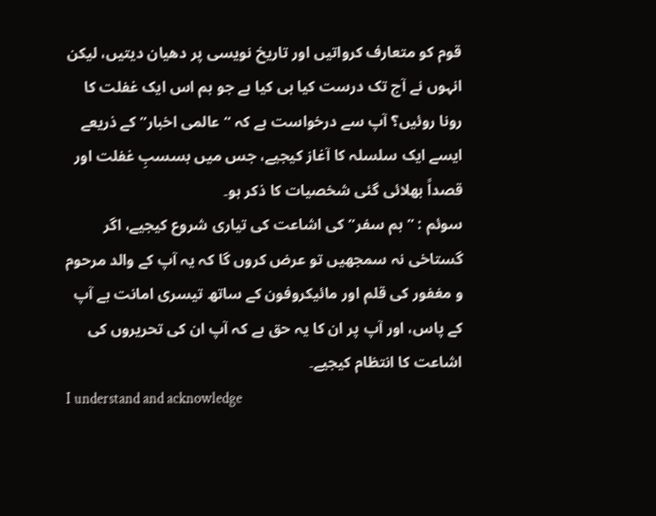قوم کو متعارف کرواتیں اور تاریخ نویسی پر دھیان دیتیں، لیکن انہوں نے آج تک درست کیا ہی کیا ہے جو ہم اس ایک غفلت کا رونا روئیں؟ آپ سے درخواست ہے کہ “عالمی اخبار” کے ذریعے ایسے ایک سلسلہ کا آغاز کیجیے، جس میں بسسبِ غفلت اور قصداً بھلائی گئی شخصیات کا ذکر ہو۔
سوئم : ” ہم سفر” کی اشاعت کی تیاری شروع کیجیے، اگر گستاخی نہ سمجھیں تو عرض کروں گا کہ یہ آپ کے والد مرحوم و مغفور کی قلم اور مائیکروفون کے ساتھ تیسری امانت ہے آپ کے پاس، اور آپ پر ان کا یہ حق ہے کہ آپ ان کی تحریروں کی اشاعت کا انتظام کیجیے۔
I understand and acknowledge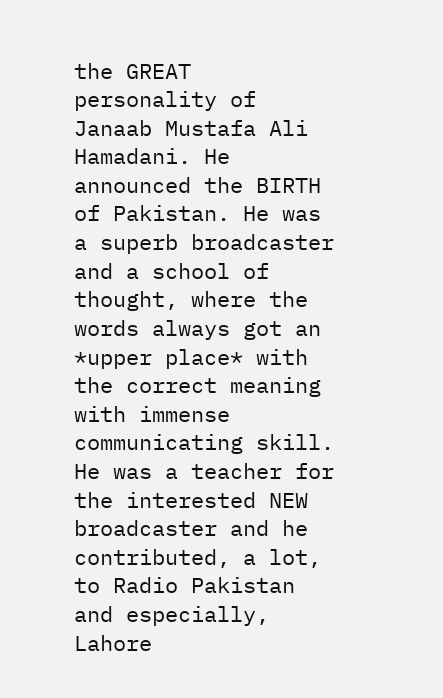the GREAT personality of Janaab Mustafa Ali Hamadani. He announced the BIRTH of Pakistan. He was a superb broadcaster and a school of thought, where the words always got an *upper place* with the correct meaning with immense communicating skill. He was a teacher for the interested NEW broadcaster and he contributed, a lot, to Radio Pakistan and especially, Lahore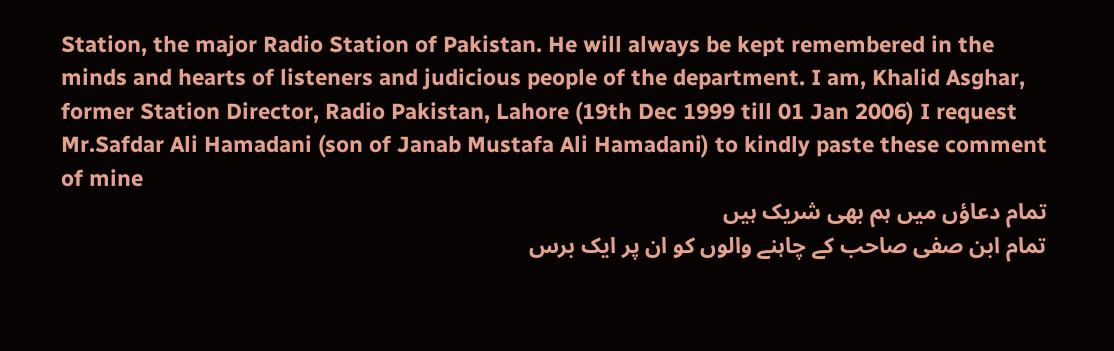Station, the major Radio Station of Pakistan. He will always be kept remembered in the minds and hearts of listeners and judicious people of the department. I am, Khalid Asghar, former Station Director, Radio Pakistan, Lahore (19th Dec 1999 till 01 Jan 2006) I request Mr.Safdar Ali Hamadani (son of Janab Mustafa Ali Hamadani) to kindly paste these comment of mine
تمام دعاؤں میں ہم بھی شریک ہیں
تمام ابن صفی صاحب کے چاہنے والوں کو ان پر ایک برس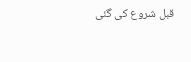قبل شروع کی گئی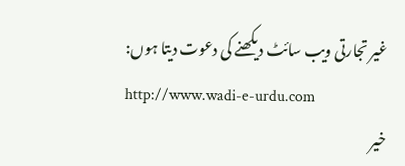غیر تجارتی ویب سائٹ دیکھنے کی دعوت دیتا ہوں:
http://www.wadi-e-urdu.com
خیر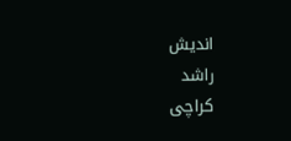اندیش
راشد
کراچی